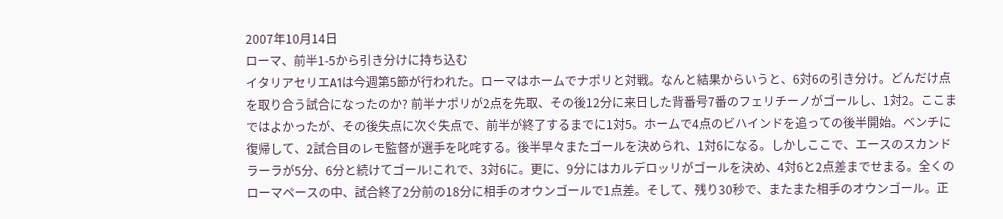2007年10月14日
ローマ、前半1-5から引き分けに持ち込む
イタリアセリエA1は今週第5節が行われた。ローマはホームでナポリと対戦。なんと結果からいうと、6対6の引き分け。どんだけ点を取り合う試合になったのか? 前半ナポリが2点を先取、その後12分に来日した背番号7番のフェリチーノがゴールし、1対2。ここまではよかったが、その後失点に次ぐ失点で、前半が終了するまでに1対5。ホームで4点のビハインドを追っての後半開始。ベンチに復帰して、2試合目のレモ監督が選手を叱咤する。後半早々またゴールを決められ、1対6になる。しかしここで、エースのスカンドラーラが5分、6分と続けてゴール!これで、3対6に。更に、9分にはカルデロッリがゴールを決め、4対6と2点差までせまる。全くのローマペースの中、試合終了2分前の18分に相手のオウンゴールで1点差。そして、残り30秒で、またまた相手のオウンゴール。正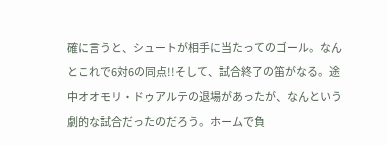確に言うと、シュートが相手に当たってのゴール。なんとこれで6対6の同点!!そして、試合終了の笛がなる。途中オオモリ・ドゥアルテの退場があったが、なんという劇的な試合だったのだろう。ホームで負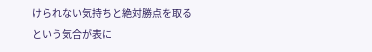けられない気持ちと絶対勝点を取るという気合が表に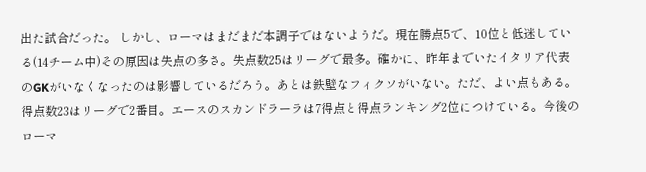出た試合だった。 しかし、ローマはまだまだ本調子ではないようだ。現在勝点5で、10位と低迷している(14チーム中)その原因は失点の多さ。失点数25はリーグで最多。確かに、昨年までいたイタリア代表のGKがいなくなったのは影響しているだろう。あとは鉄壁なフィクソがいない。ただ、よい点もある。得点数23はリーグで2番目。エースのスカンドラーラは7得点と得点ランキング2位につけている。今後のローマ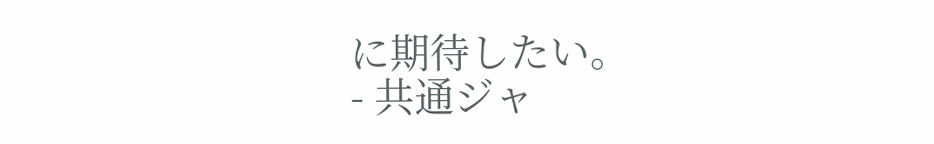に期待したい。
- 共通ジャ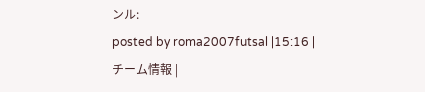ンル:
posted by roma2007futsal |15:16 |
チーム情報 |